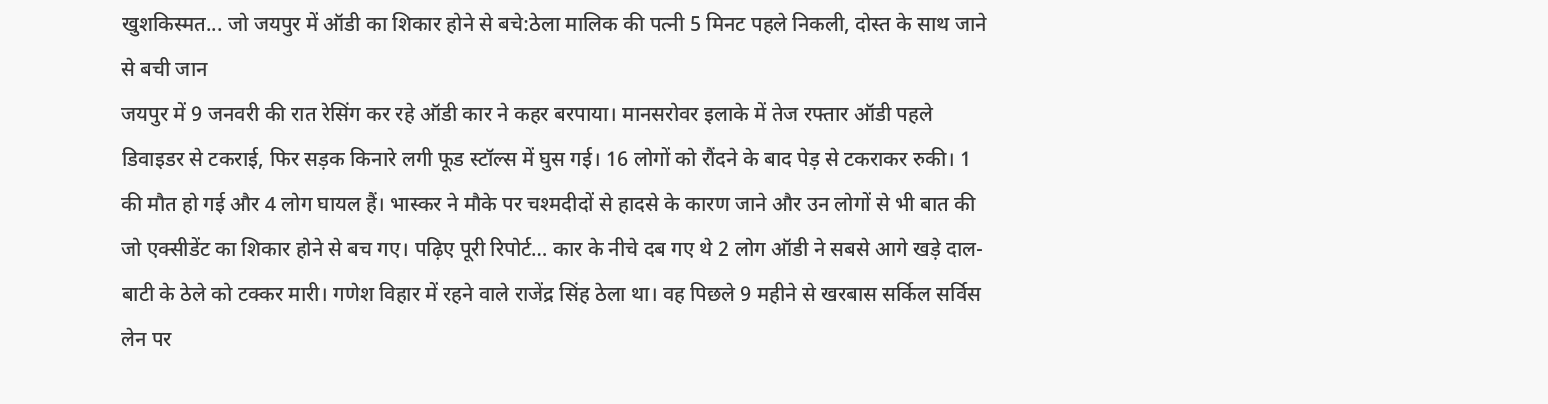खुशकिस्मत... जो जयपुर में ऑडी का शिकार होने से बचे:ठेला मालिक की पत्नी 5 मिनट पहले निकली, दोस्त के साथ जाने से बची जान
जयपुर में 9 जनवरी की रात रेसिंग कर रहे ऑडी कार ने कहर बरपाया। मानसरोवर इलाके में तेज रफ्तार ऑडी पहले डिवाइडर से टकराई, फिर सड़क किनारे लगी फूड स्टॉल्स में घुस गई। 16 लोगों को रौंदने के बाद पेड़ से टकराकर रुकी। 1 की मौत हो गई और 4 लोग घायल हैं। भास्कर ने मौके पर चश्मदीदों से हादसे के कारण जाने और उन लोगों से भी बात की जो एक्सीडेंट का शिकार होने से बच गए। पढ़िए पूरी रिपोर्ट… कार के नीचे दब गए थे 2 लोग ऑडी ने सबसे आगे खड़े दाल-बाटी के ठेले को टक्कर मारी। गणेश विहार में रहने वाले राजेंद्र सिंह ठेला था। वह पिछले 9 महीने से खरबास सर्किल सर्विस लेन पर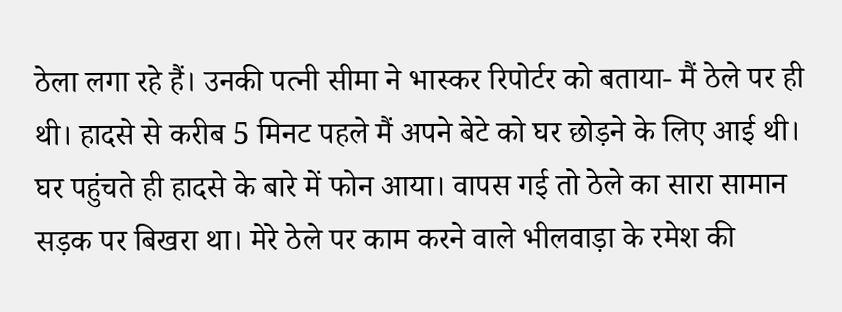ठेला लगा रहे हैं। उनकी पत्नी सीमा ने भास्कर रिपोर्टर को बताया- मैं ठेले पर ही थी। हादसे से करीब 5 मिनट पहले मैं अपने बेटे को घर छोड़ने के लिए आई थी। घर पहुंचते ही हादसे के बारे में फोन आया। वापस गई तो ठेले का सारा सामान सड़क पर बिखरा था। मेरे ठेले पर काम करने वाले भीलवाड़ा के रमेश की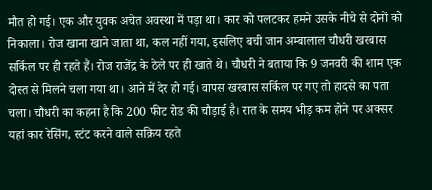मौत हो गई। एक और युवक अचेत अवस्था में पड़ा था। कार को पलटकर हमने उसके नीचे से दोनों को निकाला। रोज खाना खाने जाता था, कल नहीं गया, इसलिए बची जान अम्बालाल चौधरी खरबास सर्किल पर ही रहते हैं। रोज राजेंद्र के ठेले पर ही खाते थे। चौधरी ने बताया कि 9 जनवरी की शाम एक दोस्त से मिलने चला गया था। आने में देर हो गई। वापस खरबास सर्किल पर गए तो हादसे का पता चला। चौधरी का कहना है कि 200 फीट रोड की चौड़ाई है। रात के समय भीड़ कम होने पर अक्सर यहां कार रेसिंग, स्टंट करने वाले सक्रिय रहते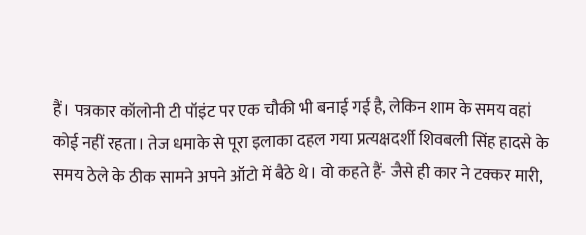हैं। पत्रकार कॉलोनी टी पॉइंट पर एक चौकी भी बनाई गई है, लेकिन शाम के समय वहां कोई नहीं रहता। तेज धमाके से पूरा इलाका दहल गया प्रत्यक्षदर्शी शिवबली सिंह हादसे के समय ठेले के ठीक सामने अपने ऑटो में बैठे थे। वो कहते हैं- जैसे ही कार ने टक्कर मारी,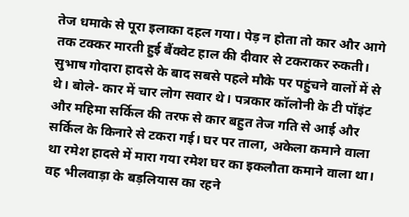तेज धमाके से पूरा इलाका दहल गया। पेड़ न होता तो कार और आगे तक टक्कर मारती हुई बैंक्वेट हाल की दीवार से टकराकर रुकती। सुभाष गोदारा हादसे के बाद सबसे पहले मौके पर पहुंचने वालों में से थे। बोले- कार में चार लोग सवार थे। पत्रकार कॉलोनी के टी पॉइंट और महिमा सर्किल की तरफ से कार बहुत तेज गति से आई और सर्किल के किनारे से टकरा गई। घर पर ताला, अकेला कमाने वाला था रमेश हादसे में मारा गया रमेश घर का इकलौता कमाने वाला था। वह भीलवाड़ा के बड़लियास का रहने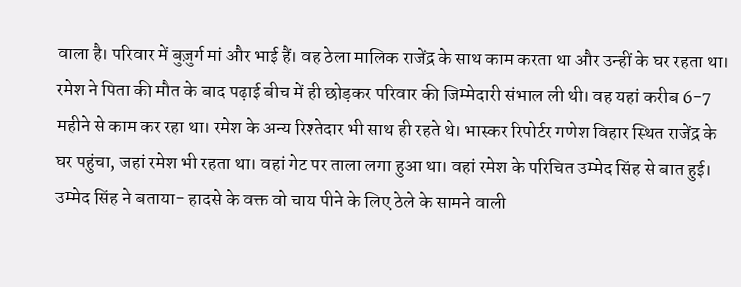वाला है। परिवार में बुज़ुर्ग मां और भाई हैं। वह ठेला मालिक राजेंद्र के साथ काम करता था और उन्हीं के घर रहता था। रमेश ने पिता की मौत के बाद पढ़ाई बीच में ही छोड़कर परिवार की जिम्मेदारी संभाल ली थी। वह यहां करीब 6-7 महीने से काम कर रहा था। रमेश के अन्य रिश्तेदार भी साथ ही रहते थे। भास्कर रिपोर्टर गणेश विहार स्थित राजेंद्र के घर पहुंचा, जहां रमेश भी रहता था। वहां गेट पर ताला लगा हुआ था। वहां रमेश के परिचित उम्मेद सिंह से बात हुई। उम्मेद सिंह ने बताया- हादसे के वक्त वो चाय पीने के लिए ठेले के सामने वाली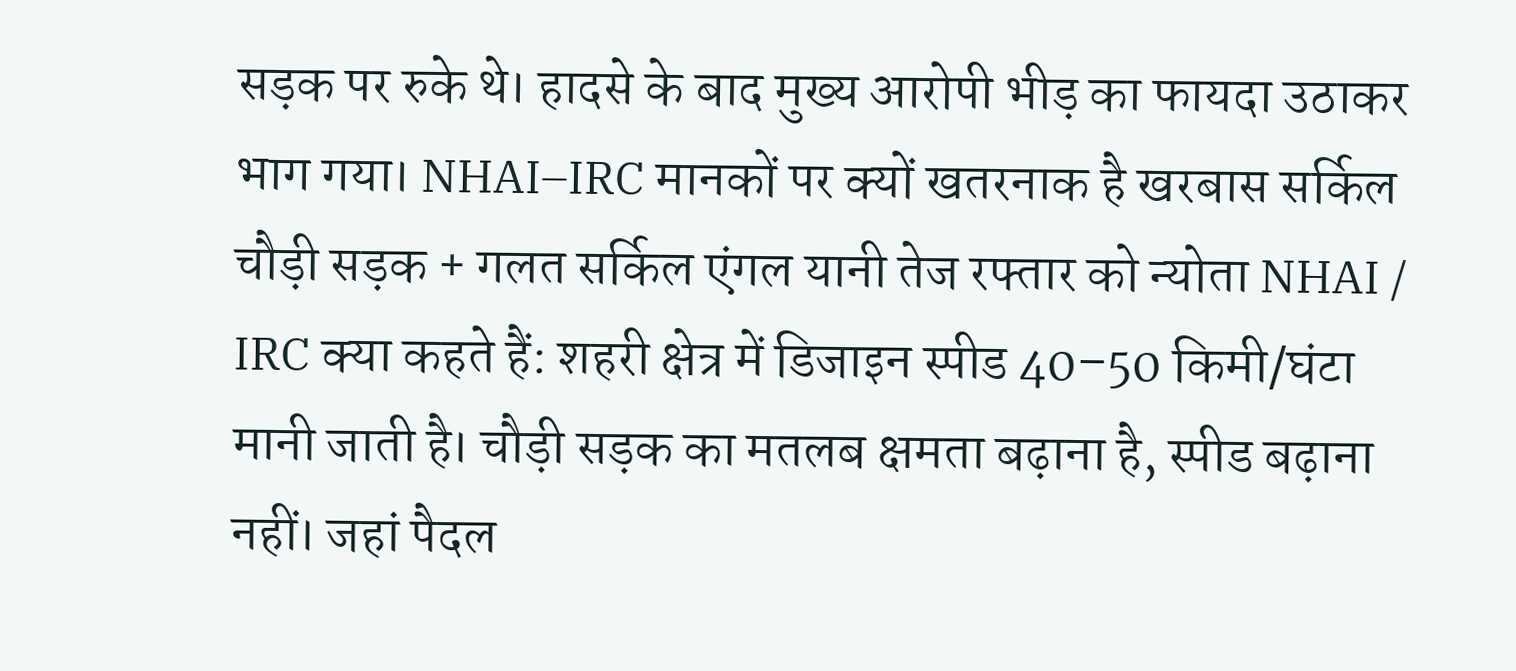सड़क पर रुके थे। हादसे के बाद मुख्य आरोपी भीड़ का फायदा उठाकर भाग गया। NHAI–IRC मानकों पर क्यों खतरनाक है खरबास सर्किल चौड़ी सड़क + गलत सर्किल एंगल यानी तेज रफ्तार को न्योता NHAI / IRC क्या कहते हैं: शहरी क्षेत्र में डिजाइन स्पीड 40–50 किमी/घंटा मानी जाती है। चौड़ी सड़क का मतलब क्षमता बढ़ाना है, स्पीड बढ़ाना नहीं। जहां पैदल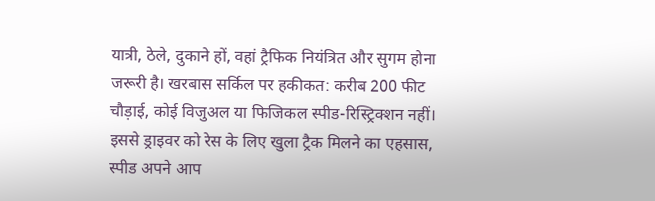यात्री, ठेले, दुकाने हों, वहां ट्रैफिक नियंत्रित और सुगम होना जरूरी है। खरबास सर्किल पर हकीकत: करीब 200 फीट चौड़ाई, कोई विजुअल या फिजिकल स्पीड-रिस्ट्रिक्शन नहीं। इससे ड्राइवर को रेस के लिए खुला ट्रैक मिलने का एहसास, स्पीड अपने आप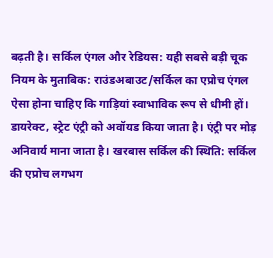बढ़ती है। सर्किल एंगल और रेडियस: यही सबसे बड़ी चूक नियम के मुताबिक: राउंडअबाउट/सर्किल का एप्रोच एंगल ऐसा होना चाहिए कि गाड़ियां स्वाभाविक रूप से धीमी हों। डायरेक्ट, स्ट्रेट एंट्री को अवॉयड किया जाता है। एंट्री पर मोड़ अनिवार्य माना जाता है। खरबास सर्किल की स्थिति: सर्किल की एप्रोच लगभग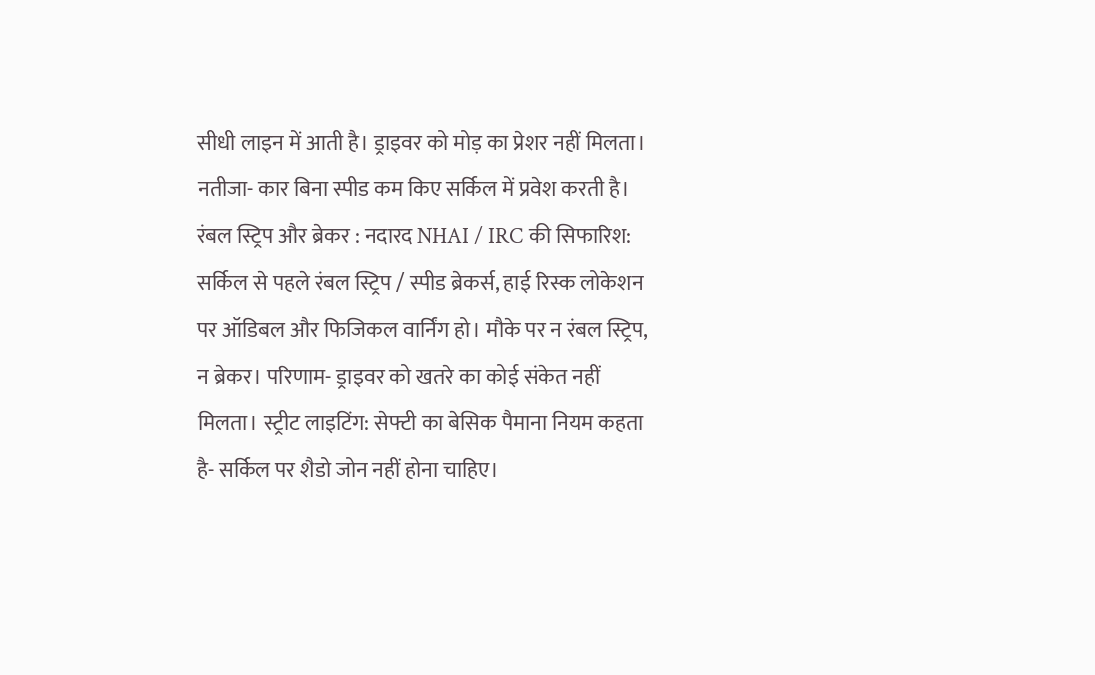सीधी लाइन में आती है। ड्राइवर को मोड़ का प्रेशर नहीं मिलता। नतीजा- कार बिना स्पीड कम किए सर्किल में प्रवेश करती है। रंबल स्ट्रिप और ब्रेकर : नदारद NHAI / IRC की सिफारिश: सर्किल से पहले रंबल स्ट्रिप / स्पीड ब्रेकर्स, हाई रिस्क लोकेशन पर ऑडिबल और फिजिकल वार्निंग हो। मौके पर न रंबल स्ट्रिप, न ब्रेकर। परिणाम- ड्राइवर को खतरे का कोई संकेत नहीं मिलता। स्ट्रीट लाइटिंग: सेफ्टी का बेसिक पैमाना नियम कहता है- सर्किल पर शैडो जोन नहीं होना चाहिए।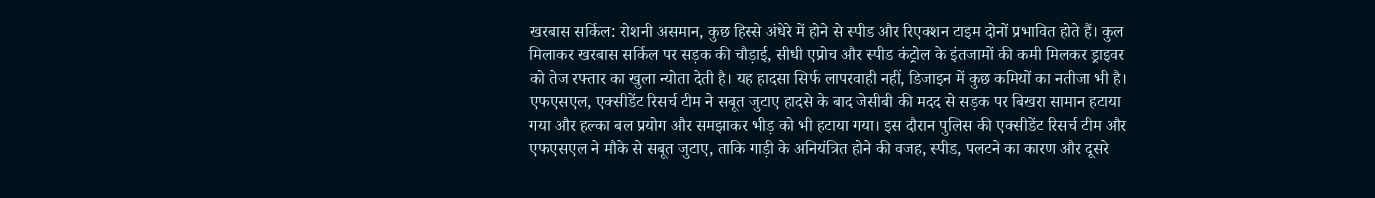खरबास सर्किल: रोशनी असमान, कुछ हिस्से अंधेरे में होने से स्पीड और रिएक्शन टाइम दोनों प्रभावित होते हैं। कुल मिलाकर खरबास सर्किल पर सड़क की चौड़ाई, सीधी एप्रोच और स्पीड कंट्रोल के इंतजामों की कमी मिलकर ड्राइवर को तेज रफ्तार का खुला न्योता देती है। यह हादसा सिर्फ लापरवाही नहीं, डिजाइन में कुछ कमियों का नतीजा भी है। एफएसएल, एक्सीडेंट रिसर्च टीम ने सबूत जुटाए हादसे के बाद जेसीबी की मदद से सड़क पर बिखरा सामान हटाया गया और हल्का बल प्रयोग और समझाकर भीड़ को भी हटाया गया। इस दौरान पुलिस की एक्सीडेंट रिसर्च टीम और एफएसएल ने मौके से सबूत जुटाए, ताकि गाड़ी के अनियंत्रित होने की वजह, स्पीड, पलटने का कारण और दूसरे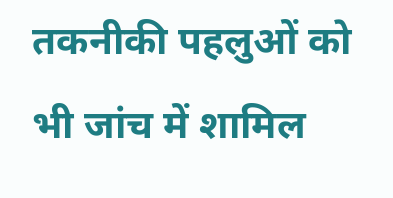तकनीकी पहलुओं को भी जांच में शामिल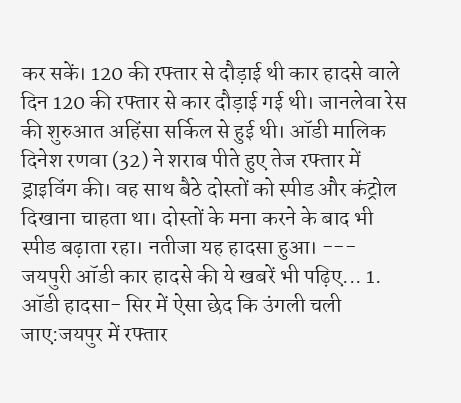कर सकें। 120 की रफ्तार से दौड़ाई थी कार हादसे वाले दिन 120 की रफ्तार से कार दौड़ाई गई थी। जानलेवा रेस की शुरुआत अहिंसा सर्किल से हुई थी। ऑडी मालिक दिनेश रणवा (32) ने शराब पीते हुए तेज रफ्तार में ड्राइविंग की। वह साथ बैठे दोस्तों को स्पीड और कंट्रोल दिखाना चाहता था। दोस्तों के मना करने के बाद भी स्पीड बढ़ाता रहा। नतीजा यह हादसा हुआ। --- जयपुरी ऑडी कार हादसे की ये खबरें भी पढ़िए... 1. ऑडी हादसा- सिर में ऐसा छेद कि उंगली चली जाए:जयपुर में रफ्तार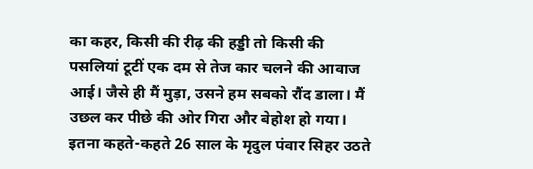का कहर, किसी की रीढ़ की हड्डी तो किसी की पसलियां टूटीं एक दम से तेज कार चलने की आवाज आई। जैसे ही मैं मुड़ा, उसने हम सबको रौंद डाला। मैं उछल कर पीछे की ओर गिरा और बेहोश हो गया। इतना कहते-कहते 26 साल के मृदुल पंवार सिहर उठते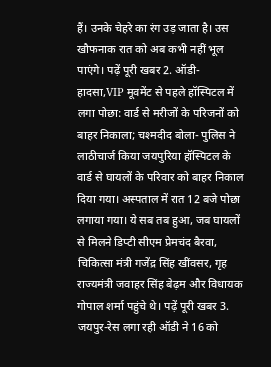हैं। उनके चेहरे का रंग उड़ जाता है। उस खौफनाक रात को अब कभी नहीं भूल पाएंगे। पढ़ें पूरी खबर 2. ऑडी-हादसा,VIP मूवमेंट से पहले हॉस्पिटल में लगा पोछा: वार्ड से मरीजों के परिजनों को बाहर निकाला; चश्मदीद बोला- पुलिस ने लाठीचार्ज किया जयपुरिया हॉस्पिटल के वार्ड से घायलों के परिवार को बाहर निकाल दिया गया। अस्पताल में रात 12 बजे पोछा लगाया गया। ये सब तब हुआ, जब घायलों से मिलने डिप्टी सीएम प्रेमचंद बैरवा, चिकित्सा मंत्री गजेंद्र सिंह खींवसर, गृह राज्यमंत्री जवाहर सिंह बेढ़म और विधायक गोपाल शर्मा पहुंचे थे। पढ़ें पूरी खबर 3. जयपुर-रेस लगा रही ऑडी ने 16 को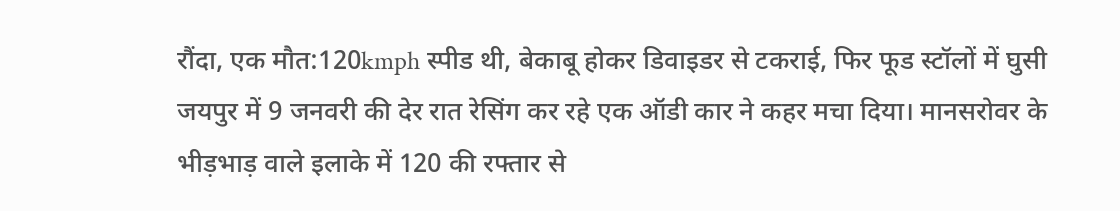रौंदा, एक मौत:120kmph स्पीड थी, बेकाबू होकर डिवाइडर से टकराई, फिर फूड स्टॉलों में घुसी जयपुर में 9 जनवरी की देर रात रेसिंग कर रहे एक ऑडी कार ने कहर मचा दिया। मानसरोवर के भीड़भाड़ वाले इलाके में 120 की रफ्तार से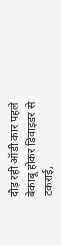दौड़ रही ऑडी कार पहले बेकाबू होकर डिवाइडर से टकराई,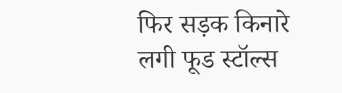फिर सड़क किनारे लगी फूड स्टॉल्स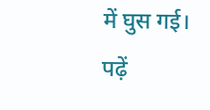में घुस गई। पढ़ें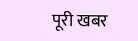पूरी खबर